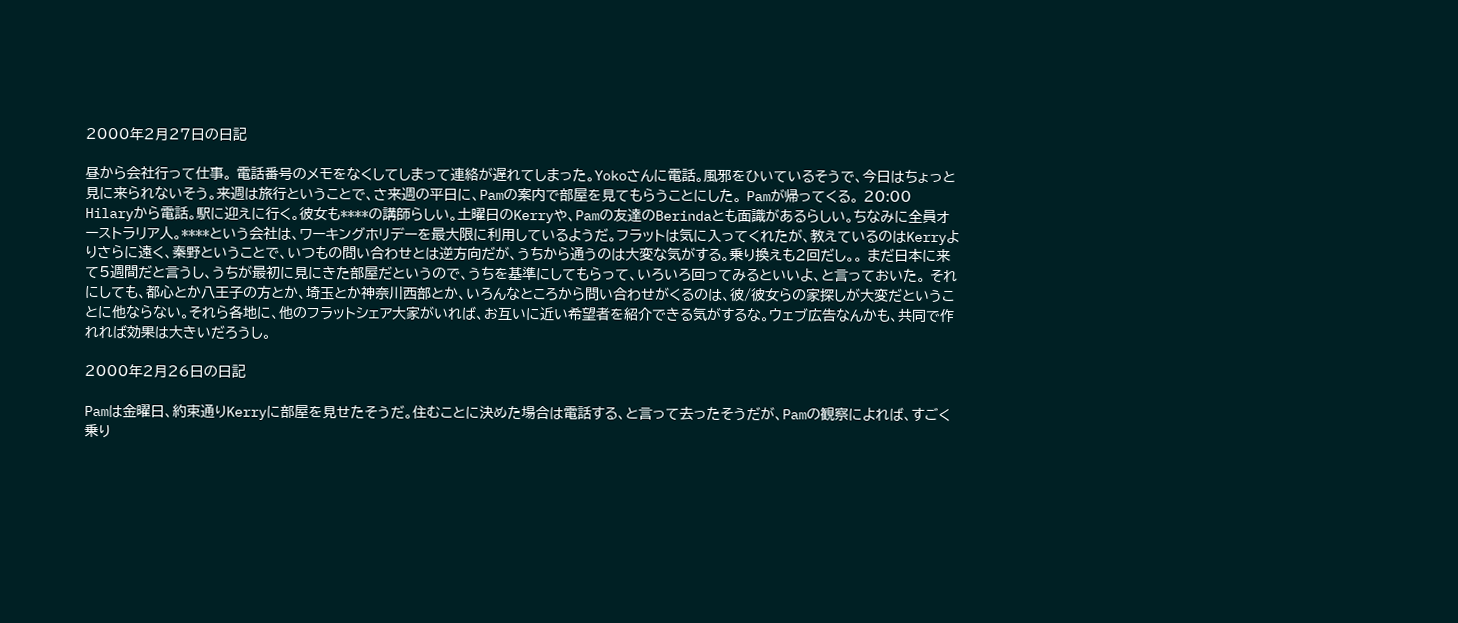2000年2月27日の日記

昼から会社行って仕事。 電話番号のメモをなくしてしまって連絡が遅れてしまった。Yokoさんに電話。風邪をひいているそうで、今日はちょっと見に来られないそう。来週は旅行ということで、さ来週の平日に、Pamの案内で部屋を見てもらうことにした。 Pamが帰ってくる。 20:00 Hilaryから電話。駅に迎えに行く。彼女も****の講師らしい。土曜日のKerryや、Pamの友達のBerindaとも面識があるらしい。ちなみに全員オーストラリア人。****という会社は、ワーキングホリデーを最大限に利用しているようだ。フラットは気に入ってくれたが、教えているのはKerryよりさらに遠く、秦野ということで、いつもの問い合わせとは逆方向だが、うちから通うのは大変な気がする。乗り換えも2回だし。。 まだ日本に来て5週間だと言うし、うちが最初に見にきた部屋だというので、うちを基準にしてもらって、いろいろ回ってみるといいよ、と言っておいた。 それにしても、都心とか八王子の方とか、埼玉とか神奈川西部とか、いろんなところから問い合わせがくるのは、彼/彼女らの家探しが大変だということに他ならない。それら各地に、他のフラットシェア大家がいれば、お互いに近い希望者を紹介できる気がするな。ウェブ広告なんかも、共同で作れれば効果は大きいだろうし。

2000年2月26日の日記

Pamは金曜日、約束通りKerryに部屋を見せたそうだ。住むことに決めた場合は電話する、と言って去ったそうだが、Pamの観察によれば、すごく乗り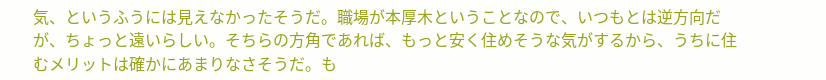気、というふうには見えなかったそうだ。職場が本厚木ということなので、いつもとは逆方向だが、ちょっと遠いらしい。そちらの方角であれば、もっと安く住めそうな気がするから、うちに住むメリットは確かにあまりなさそうだ。も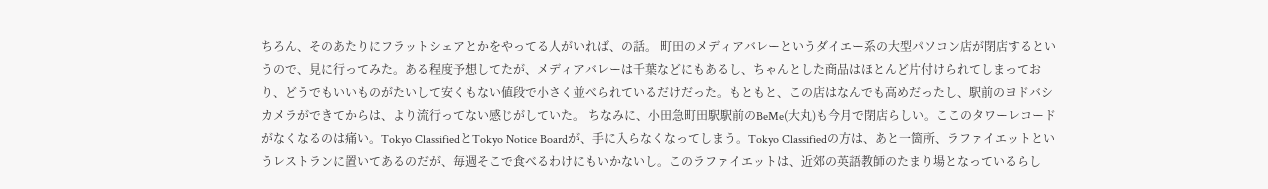ちろん、そのあたりにフラットシェアとかをやってる人がいれば、の話。 町田のメディアバレーというダイエー系の大型パソコン店が閉店するというので、見に行ってみた。ある程度予想してたが、メディアバレーは千葉などにもあるし、ちゃんとした商品はほとんど片付けられてしまっており、どうでもいいものがたいして安くもない値段で小さく並べられているだけだった。もともと、この店はなんでも高めだったし、駅前のヨドバシカメラができてからは、より流行ってない感じがしていた。 ちなみに、小田急町田駅駅前のBeMe(大丸)も今月で閉店らしい。ここのタワーレコードがなくなるのは痛い。Tokyo ClassifiedとTokyo Notice Boardが、手に入らなくなってしまう。Tokyo Classifiedの方は、あと一箇所、ラファイエットというレストランに置いてあるのだが、毎週そこで食べるわけにもいかないし。このラファイエットは、近郊の英語教師のたまり場となっているらし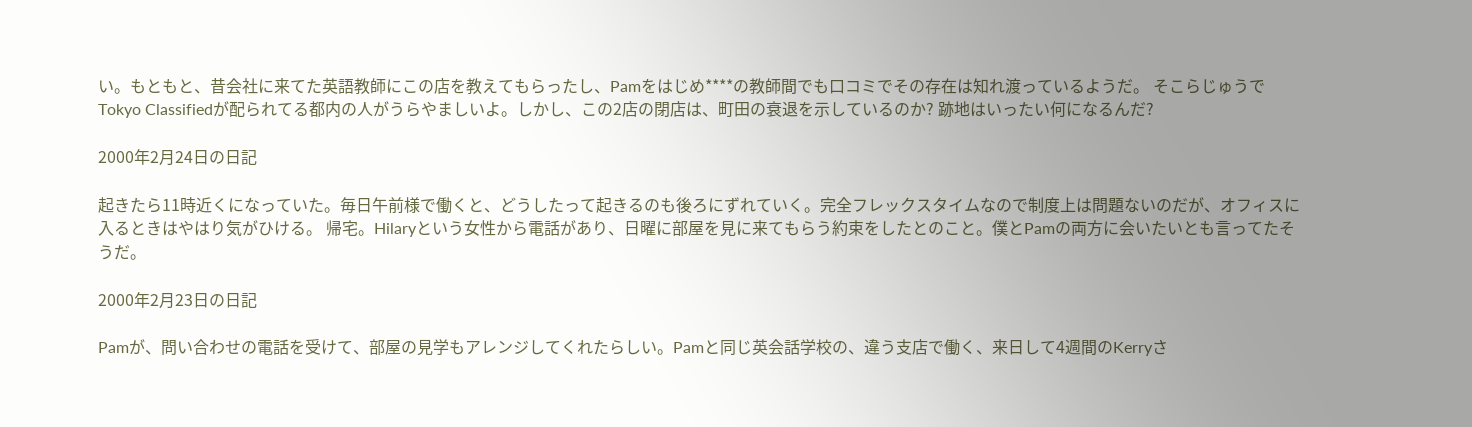い。もともと、昔会社に来てた英語教師にこの店を教えてもらったし、Pamをはじめ****の教師間でも口コミでその存在は知れ渡っているようだ。 そこらじゅうでTokyo Classifiedが配られてる都内の人がうらやましいよ。しかし、この2店の閉店は、町田の衰退を示しているのか? 跡地はいったい何になるんだ?

2000年2月24日の日記

起きたら11時近くになっていた。毎日午前様で働くと、どうしたって起きるのも後ろにずれていく。完全フレックスタイムなので制度上は問題ないのだが、オフィスに入るときはやはり気がひける。 帰宅。Hilaryという女性から電話があり、日曜に部屋を見に来てもらう約束をしたとのこと。僕とPamの両方に会いたいとも言ってたそうだ。

2000年2月23日の日記

Pamが、問い合わせの電話を受けて、部屋の見学もアレンジしてくれたらしい。Pamと同じ英会話学校の、違う支店で働く、来日して4週間のKerryさ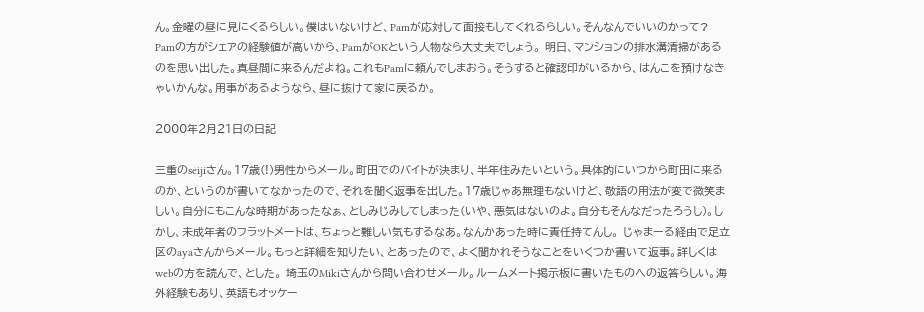ん。金曜の昼に見にくるらしい。僕はいないけど、Pamが応対して面接もしてくれるらしい。そんなんでいいのかって? Pamの方がシェアの経験値が高いから、PamがOKという人物なら大丈夫でしょう。 明日、マンションの排水溝清掃があるのを思い出した。真昼間に来るんだよね。これもPamに頼んでしまおう。そうすると確認印がいるから、はんこを預けなきゃいかんな。用事があるようなら、昼に抜けて家に戻るか。

2000年2月21日の日記

三重のseijiさん。17歳(!)男性からメール。町田でのバイトが決まり、半年住みたいという。具体的にいつから町田に来るのか、というのが書いてなかったので、それを聞く返事を出した。17歳じゃあ無理もないけど、敬語の用法が変で微笑ましい。自分にもこんな時期があったなぁ、としみじみしてしまった(いや、悪気はないのよ。自分もそんなだったろうし)。しかし、未成年者のフラットメートは、ちょっと難しい気もするなあ。なんかあった時に責任持てんし。 じゃまーる経由で足立区のayaさんからメール。もっと詳細を知りたい、とあったので、よく聞かれそうなことをいくつか書いて返事。詳しくはwebの方を読んで、とした。 埼玉のMikiさんから問い合わせメール。ルームメート掲示板に書いたものへの返答らしい。海外経験もあり、英語もオッケー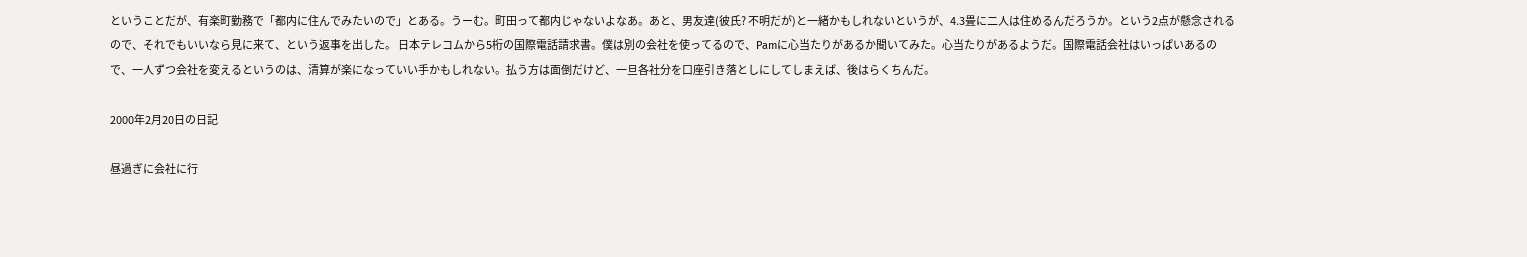ということだが、有楽町勤務で「都内に住んでみたいので」とある。うーむ。町田って都内じゃないよなあ。あと、男友達(彼氏? 不明だが)と一緒かもしれないというが、4.3畳に二人は住めるんだろうか。という2点が懸念されるので、それでもいいなら見に来て、という返事を出した。 日本テレコムから5桁の国際電話請求書。僕は別の会社を使ってるので、Pamに心当たりがあるか聞いてみた。心当たりがあるようだ。国際電話会社はいっぱいあるので、一人ずつ会社を変えるというのは、清算が楽になっていい手かもしれない。払う方は面倒だけど、一旦各社分を口座引き落としにしてしまえば、後はらくちんだ。

2000年2月20日の日記

昼過ぎに会社に行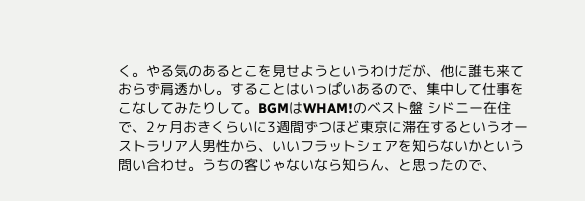く。やる気のあるとこを見せようというわけだが、他に誰も来ておらず肩透かし。することはいっぱいあるので、集中して仕事をこなしてみたりして。BGMはWHAM!のベスト盤 シドニー在住で、2ヶ月おきくらいに3週間ずつほど東京に滞在するというオーストラリア人男性から、いいフラットシェアを知らないかという問い合わせ。うちの客じゃないなら知らん、と思ったので、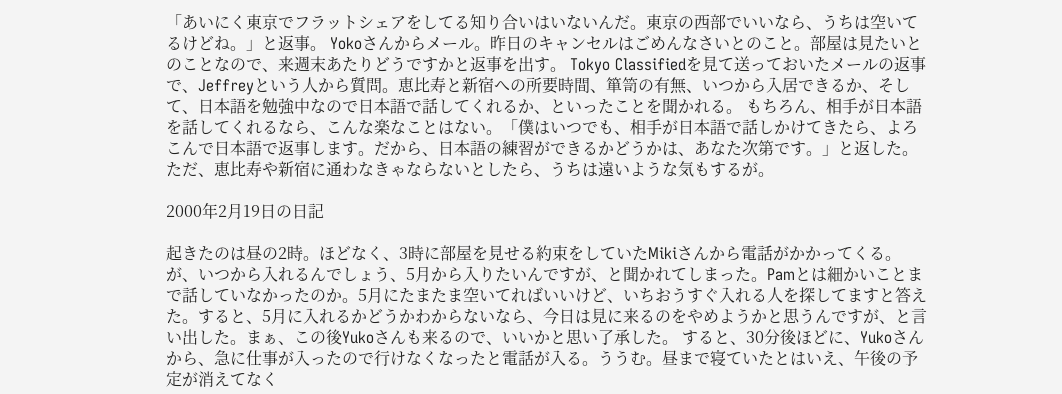「あいにく東京でフラットシェアをしてる知り合いはいないんだ。東京の西部でいいなら、うちは空いてるけどね。」と返事。 Yokoさんからメール。昨日のキャンセルはごめんなさいとのこと。部屋は見たいとのことなので、来週末あたりどうですかと返事を出す。 Tokyo Classifiedを見て送っておいたメールの返事で、Jeffreyという人から質問。恵比寿と新宿への所要時間、箪笥の有無、いつから入居できるか、そして、日本語を勉強中なので日本語で話してくれるか、といったことを聞かれる。 もちろん、相手が日本語を話してくれるなら、こんな楽なことはない。「僕はいつでも、相手が日本語で話しかけてきたら、よろこんで日本語で返事します。だから、日本語の練習ができるかどうかは、あなた次第です。」と返した。ただ、恵比寿や新宿に通わなきゃならないとしたら、うちは遠いような気もするが。

2000年2月19日の日記

起きたのは昼の2時。ほどなく、3時に部屋を見せる約束をしていたMikiさんから電話がかかってくる。が、いつから入れるんでしょう、5月から入りたいんですが、と聞かれてしまった。Pamとは細かいことまで話していなかったのか。5月にたまたま空いてればいいけど、いちおうすぐ入れる人を探してますと答えた。すると、5月に入れるかどうかわからないなら、今日は見に来るのをやめようかと思うんですが、と言い出した。まぁ、この後Yukoさんも来るので、いいかと思い了承した。 すると、30分後ほどに、Yukoさんから、急に仕事が入ったので行けなくなったと電話が入る。ううむ。昼まで寝ていたとはいえ、午後の予定が消えてなく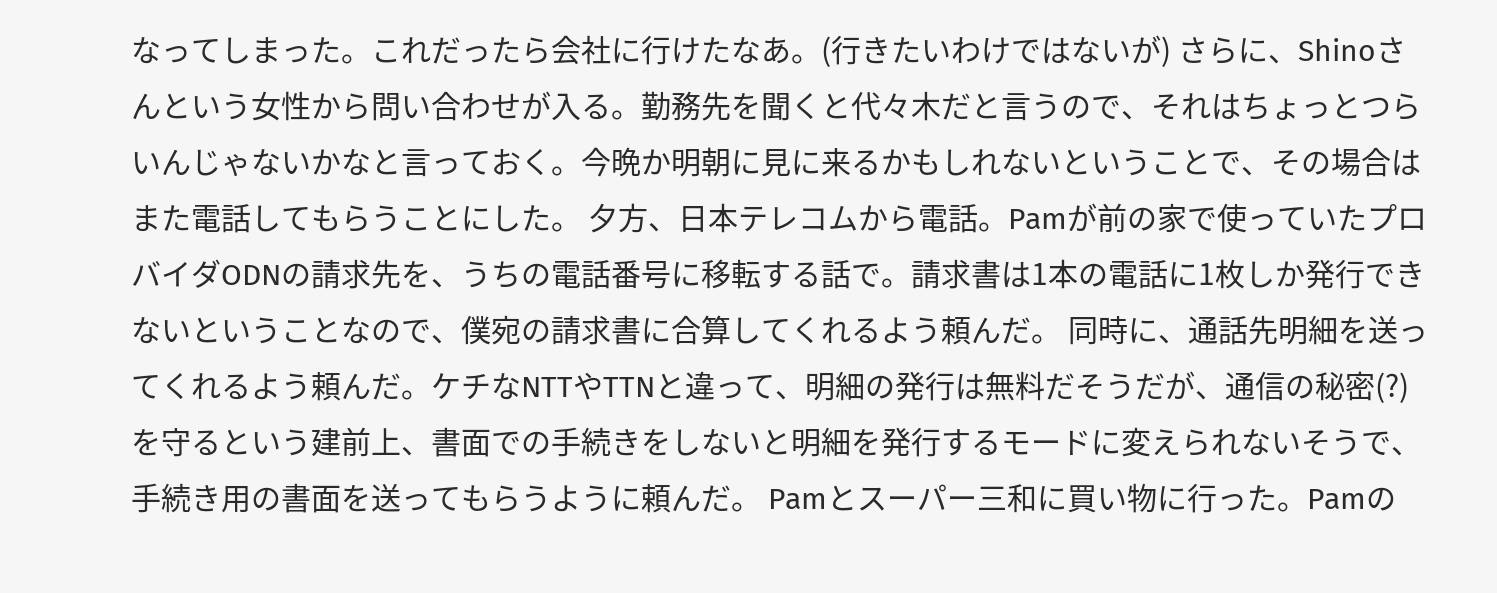なってしまった。これだったら会社に行けたなあ。(行きたいわけではないが) さらに、Shinoさんという女性から問い合わせが入る。勤務先を聞くと代々木だと言うので、それはちょっとつらいんじゃないかなと言っておく。今晩か明朝に見に来るかもしれないということで、その場合はまた電話してもらうことにした。 夕方、日本テレコムから電話。Pamが前の家で使っていたプロバイダODNの請求先を、うちの電話番号に移転する話で。請求書は1本の電話に1枚しか発行できないということなので、僕宛の請求書に合算してくれるよう頼んだ。 同時に、通話先明細を送ってくれるよう頼んだ。ケチなNTTやTTNと違って、明細の発行は無料だそうだが、通信の秘密(?)を守るという建前上、書面での手続きをしないと明細を発行するモードに変えられないそうで、手続き用の書面を送ってもらうように頼んだ。 Pamとスーパー三和に買い物に行った。Pamの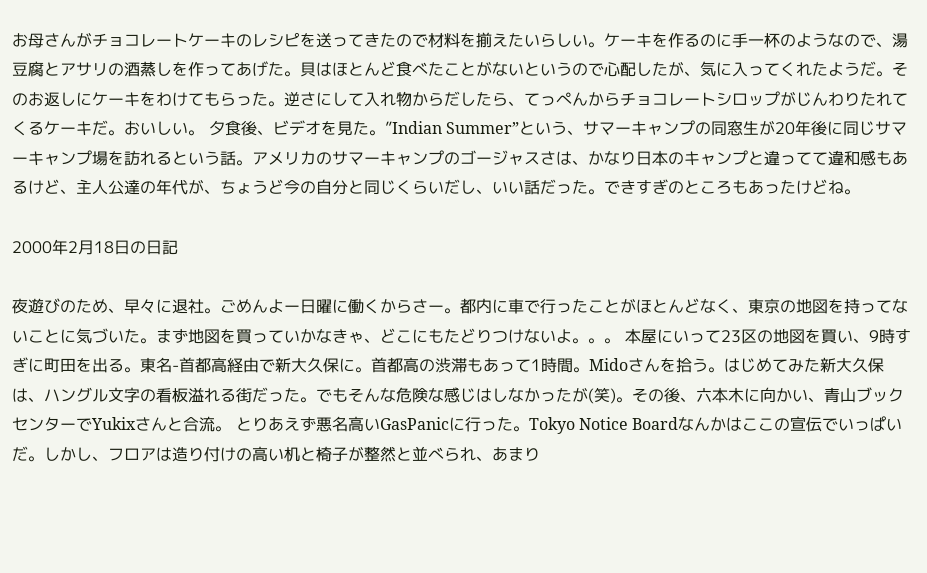お母さんがチョコレートケーキのレシピを送ってきたので材料を揃えたいらしい。ケーキを作るのに手一杯のようなので、湯豆腐とアサリの酒蒸しを作ってあげた。貝はほとんど食べたことがないというので心配したが、気に入ってくれたようだ。そのお返しにケーキをわけてもらった。逆さにして入れ物からだしたら、てっぺんからチョコレートシロップがじんわりたれてくるケーキだ。おいしい。 夕食後、ビデオを見た。”Indian Summer”という、サマーキャンプの同窓生が20年後に同じサマーキャンプ場を訪れるという話。アメリカのサマーキャンプのゴージャスさは、かなり日本のキャンプと違ってて違和感もあるけど、主人公達の年代が、ちょうど今の自分と同じくらいだし、いい話だった。できすぎのところもあったけどね。

2000年2月18日の日記

夜遊びのため、早々に退社。ごめんよー日曜に働くからさー。都内に車で行ったことがほとんどなく、東京の地図を持ってないことに気づいた。まず地図を買っていかなきゃ、どこにもたどりつけないよ。。。 本屋にいって23区の地図を買い、9時すぎに町田を出る。東名-首都高経由で新大久保に。首都高の渋滞もあって1時間。Midoさんを拾う。はじめてみた新大久保は、ハングル文字の看板溢れる街だった。でもそんな危険な感じはしなかったが(笑)。その後、六本木に向かい、青山ブックセンターでYukixさんと合流。 とりあえず悪名高いGasPanicに行った。Tokyo Notice Boardなんかはここの宣伝でいっぱいだ。しかし、フロアは造り付けの高い机と椅子が整然と並べられ、あまり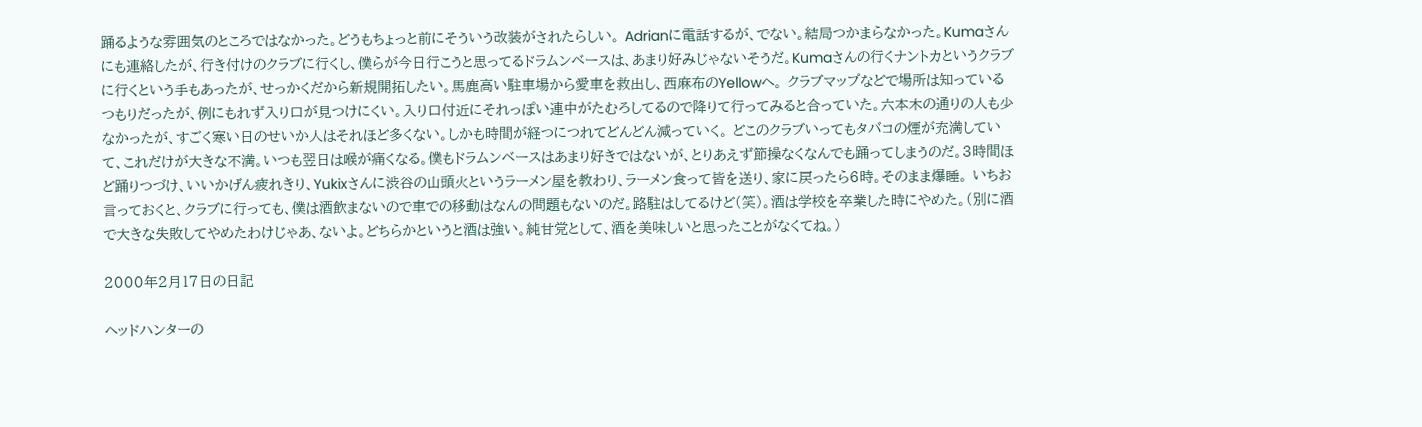踊るような雰囲気のところではなかった。どうもちょっと前にそういう改装がされたらしい。 Adrianに電話するが、でない。結局つかまらなかった。Kumaさんにも連絡したが、行き付けのクラブに行くし、僕らが今日行こうと思ってるドラムンベースは、あまり好みじゃないそうだ。Kumaさんの行くナントカというクラブに行くという手もあったが、せっかくだから新規開拓したい。馬鹿高い駐車場から愛車を救出し、西麻布のYellowへ。 クラブマップなどで場所は知っているつもりだったが、例にもれず入り口が見つけにくい。入り口付近にそれっぽい連中がたむろしてるので降りて行ってみると合っていた。六本木の通りの人も少なかったが、すごく寒い日のせいか人はそれほど多くない。しかも時間が経つにつれてどんどん減っていく。 どこのクラブいってもタバコの煙が充満していて、これだけが大きな不満。いつも翌日は喉が痛くなる。僕もドラムンベースはあまり好きではないが、とりあえず節操なくなんでも踊ってしまうのだ。3時間ほど踊りつづけ、いいかげん疲れきり、Yukixさんに渋谷の山頭火というラーメン屋を教わり、ラーメン食って皆を送り、家に戻ったら6時。そのまま爆睡。 いちお言っておくと、クラブに行っても、僕は酒飲まないので車での移動はなんの問題もないのだ。路駐はしてるけど(笑)。酒は学校を卒業した時にやめた。(別に酒で大きな失敗してやめたわけじゃあ、ないよ。どちらかというと酒は強い。純甘党として、酒を美味しいと思ったことがなくてね。)

2000年2月17日の日記

ヘッドハンターの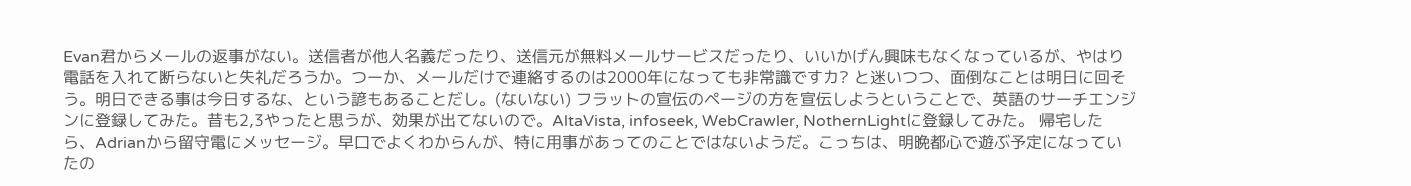Evan君からメールの返事がない。送信者が他人名義だったり、送信元が無料メールサービスだったり、いいかげん興味もなくなっているが、やはり電話を入れて断らないと失礼だろうか。つーか、メールだけで連絡するのは2000年になっても非常識ですカ? と迷いつつ、面倒なことは明日に回そう。明日できる事は今日するな、という諺もあることだし。(ないない) フラットの宣伝のページの方を宣伝しようということで、英語のサーチエンジンに登録してみた。昔も2,3やったと思うが、効果が出てないので。AltaVista, infoseek, WebCrawler, NothernLightに登録してみた。 帰宅したら、Adrianから留守電にメッセージ。早口でよくわからんが、特に用事があってのことではないようだ。こっちは、明晩都心で遊ぶ予定になっていたの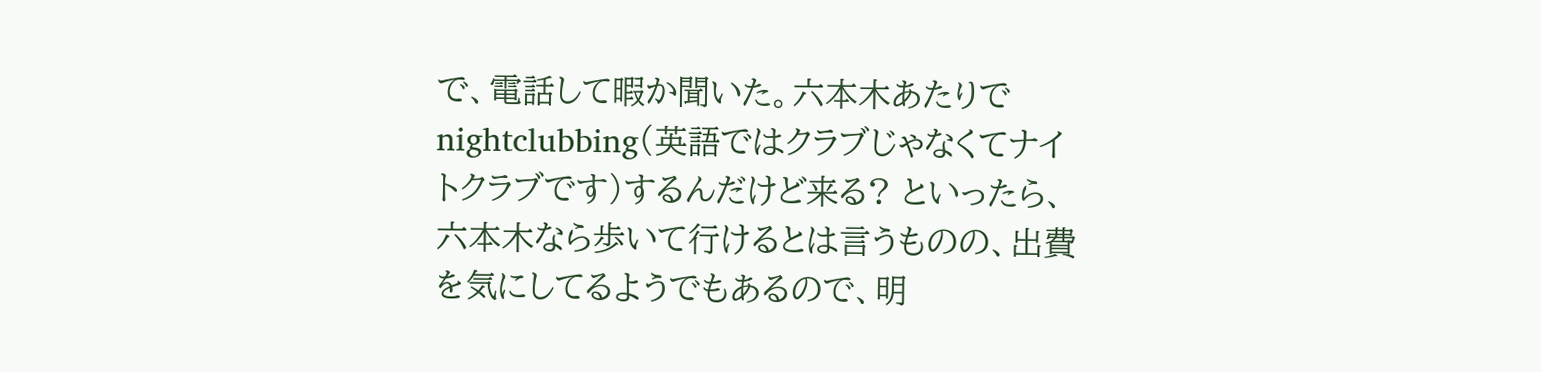で、電話して暇か聞いた。六本木あたりでnightclubbing(英語ではクラブじゃなくてナイトクラブです)するんだけど来る? といったら、六本木なら歩いて行けるとは言うものの、出費を気にしてるようでもあるので、明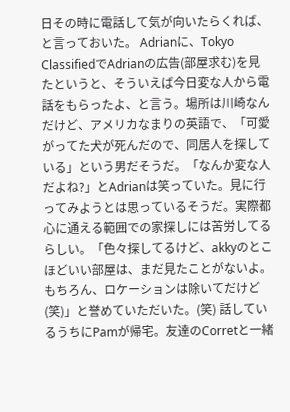日その時に電話して気が向いたらくれば、と言っておいた。 Adrianに、Tokyo ClassifiedでAdrianの広告(部屋求む)を見たというと、そういえば今日変な人から電話をもらったよ、と言う。場所は川崎なんだけど、アメリカなまりの英語で、「可愛がってた犬が死んだので、同居人を探している」という男だそうだ。「なんか変な人だよね?」とAdrianは笑っていた。見に行ってみようとは思っているそうだ。実際都心に通える範囲での家探しには苦労してるらしい。「色々探してるけど、akkyのとこほどいい部屋は、まだ見たことがないよ。もちろん、ロケーションは除いてだけど(笑)」と誉めていただいた。(笑) 話しているうちにPamが帰宅。友達のCorretと一緒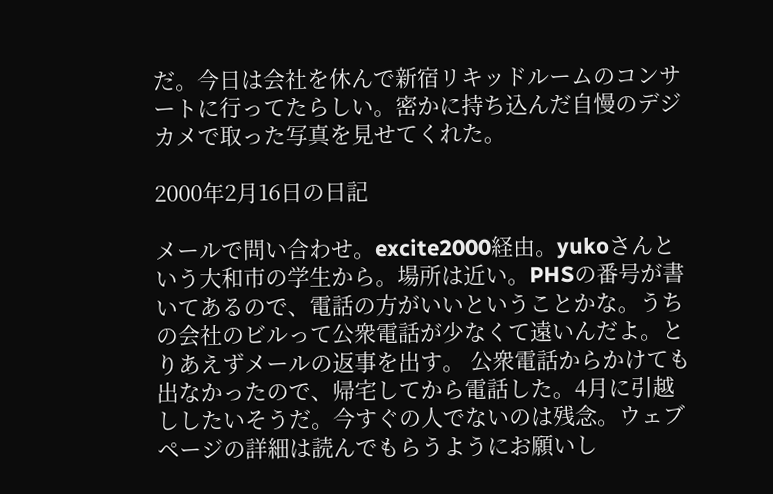だ。今日は会社を休んで新宿リキッドルームのコンサートに行ってたらしい。密かに持ち込んだ自慢のデジカメで取った写真を見せてくれた。

2000年2月16日の日記

メールで問い合わせ。excite2000経由。yukoさんという大和市の学生から。場所は近い。PHSの番号が書いてあるので、電話の方がいいということかな。うちの会社のビルって公衆電話が少なくて遠いんだよ。とりあえずメールの返事を出す。 公衆電話からかけても出なかったので、帰宅してから電話した。4月に引越ししたいそうだ。今すぐの人でないのは残念。ウェブページの詳細は読んでもらうようにお願いし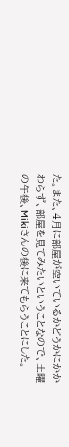た。また、4月に部屋が空いているかどうかにかかわらず、部屋を見てみたいということなので、土曜の午後、Mikiさんの後に来てもらうことにした。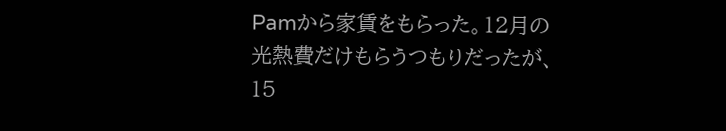Pamから家賃をもらった。12月の光熱費だけもらうつもりだったが、15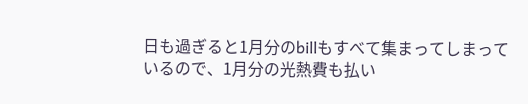日も過ぎると1月分のbillもすべて集まってしまっているので、1月分の光熱費も払い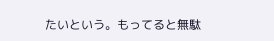たいという。もってると無駄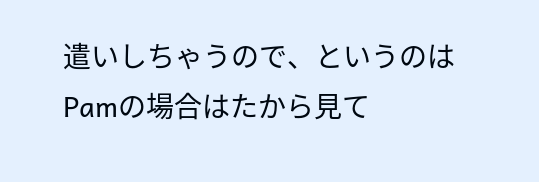遣いしちゃうので、というのはPamの場合はたから見て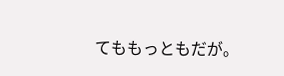てももっともだが。